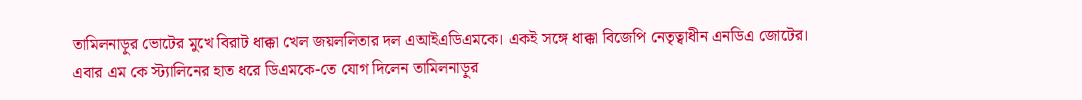তামিলনাড়ুর ভোটের মুখে বিরাট ধাক্কা খেল জয়ললিতার দল এআইএডিএমকে। একই সঙ্গে ধাক্কা বিজেপি নেতৃত্বাধীন এনডিএ জোটের। এবার এম কে স্ট্যালিনের হাত ধরে ডিএমকে-তে যোগ দিলেন তামিলনাড়ুর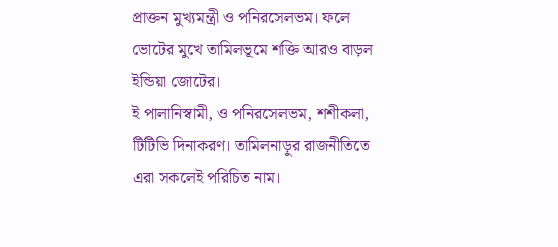প্রাক্তন মুখ্যমন্ত্রী ও পনিরসেলভম। ফলে ভোটের মুখে তামিলভূমে শক্তি আরও বাড়ল ইন্ডিয়া জোটের।
ই পালানিস্বামী, ও পনিরসেলভম, শশীকলা, টিটিভি দিনাকরণ। তামিলনাড়ুর রাজনীতিতে এরা সকলেই পরিচিত নাম।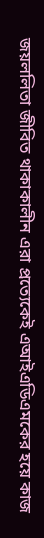জয়ললিতা জীবিত থাকাকালীন এরা প্রত্যেকেই এআইএডিএমকের হয়ে কাজ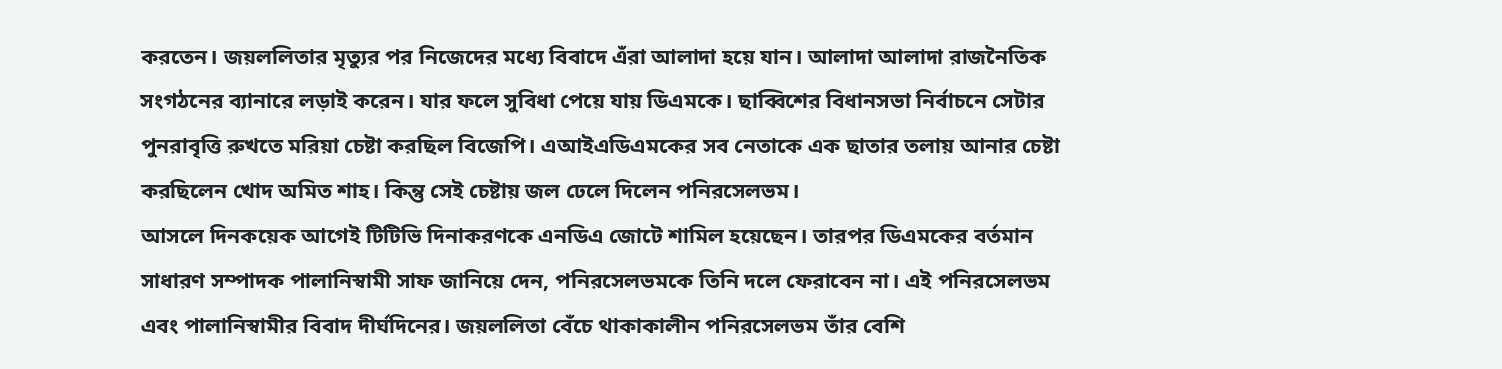করতেন। জয়ললিতার মৃত্যুর পর নিজেদের মধ্যে বিবাদে এঁরা আলাদা হয়ে যান। আলাদা আলাদা রাজনৈতিক সংগঠনের ব্যানারে লড়াই করেন। যার ফলে সুবিধা পেয়ে যায় ডিএমকে। ছাব্বিশের বিধানসভা নির্বাচনে সেটার পুনরাবৃত্তি রুখতে মরিয়া চেষ্টা করছিল বিজেপি। এআইএডিএমকের সব নেতাকে এক ছাতার তলায় আনার চেষ্টা করছিলেন খোদ অমিত শাহ। কিন্তু সেই চেষ্টায় জল ঢেলে দিলেন পনিরসেলভম।
আসলে দিনকয়েক আগেই টিটিভি দিনাকরণকে এনডিএ জোটে শামিল হয়েছেন। তারপর ডিএমকের বর্তমান সাধারণ সম্পাদক পালানিস্বামী সাফ জানিয়ে দেন, পনিরসেলভমকে তিনি দলে ফেরাবেন না। এই পনিরসেলভম এবং পালানিস্বামীর বিবাদ দীর্ঘদিনের। জয়ললিতা বেঁচে থাকাকালীন পনিরসেলভম তাঁর বেশি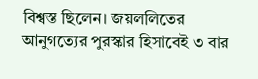বিশ্বস্ত ছিলেন। জয়ললিতের আনুগত্যের পুরস্কার হিসাবেই ৩ বার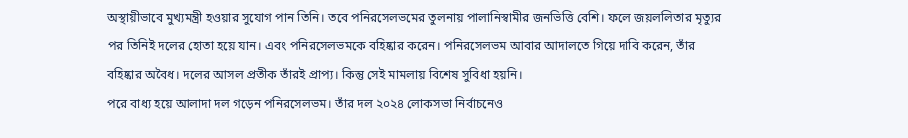অস্থায়ীভাবে মুখ্যমন্ত্রী হওয়ার সুযোগ পান তিনি। তবে পনিরসেলভমের তুলনায় পালানিস্বামীর জনভিত্তি বেশি। ফলে জয়ললিতার মৃত্যুর পর তিনিই দলের হোতা হয়ে যান। এবং পনিরসেলভমকে বহিষ্কার করেন। পনিরসেলভম আবার আদালতে গিয়ে দাবি করেন, তাঁর বহিষ্কার অবৈধ। দলের আসল প্রতীক তাঁরই প্রাপ্য। কিন্তু সেই মামলায় বিশেষ সুবিধা হয়নি।
পরে বাধ্য হয়ে আলাদা দল গড়েন পনিরসেলভম। তাঁর দল ২০২৪ লোকসভা নির্বাচনেও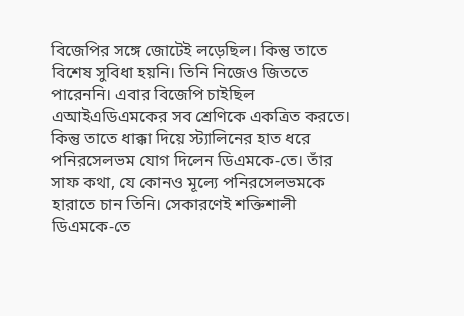বিজেপির সঙ্গে জোটেই লড়েছিল। কিন্তু তাতে বিশেষ সুবিধা হয়নি। তিনি নিজেও জিততে পারেননি। এবার বিজেপি চাইছিল এআইএডিএমকের সব শ্রেণিকে একত্রিত করতে। কিন্তু তাতে ধাক্কা দিয়ে স্ট্যালিনের হাত ধরে পনিরসেলভম যোগ দিলেন ডিএমকে-তে। তাঁর সাফ কথা, যে কোনও মূল্যে পনিরসেলভমকে হারাতে চান তিনি। সেকারণেই শক্তিশালী ডিএমকে-তে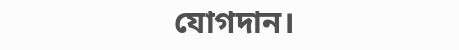যোগদান।